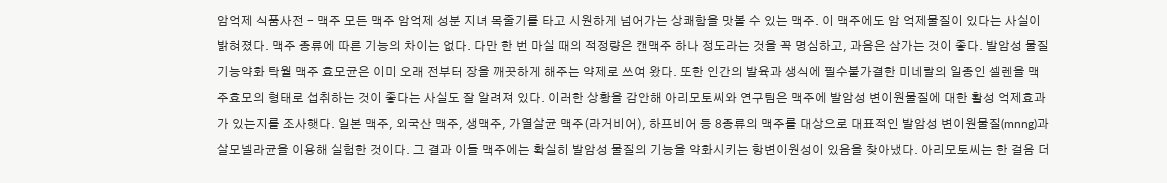암억제 식품사전 - 맥주 모든 맥주 암억제 성분 지녀 목줄기를 타고 시원하게 넘어가는 상쾌함을 맛볼 수 있는 맥주. 이 맥주에도 암 억제물질이 있다는 사실이 밝혀졌다. 맥주 종류에 따른 기능의 차이는 없다. 다만 한 번 마실 때의 적정량은 캔맥주 하나 정도라는 것을 꼭 명심하고, 과음은 삼가는 것이 좋다. 발암성 물질 기능약화 탁월 맥주 효모균은 이미 오래 전부터 장을 깨끗하게 해주는 약제로 쓰여 왔다. 또한 인간의 발육과 생식에 필수불가결한 미네랄의 일종인 셀렌을 맥주효모의 형태로 섭취하는 것이 좋다는 사실도 잘 알려져 있다. 이러한 상황을 감안해 아리모토씨와 연구팀은 맥주에 발암성 변이원물질에 대한 활성 억제효과가 있는지를 조사햇다. 일본 맥주, 외국산 맥주, 생맥주, 가열살균 맥주(라거비어), 하프비어 등 8종류의 맥주를 대상으로 대표적인 발암성 변이원물질(mnng)과 살모넬라균을 이용해 실험한 것이다. 그 결과 이들 맥주에는 확실히 발암성 물질의 기능을 약화시키는 항변이원성이 있음을 찾아냈다. 아리모토씨는 한 걸음 더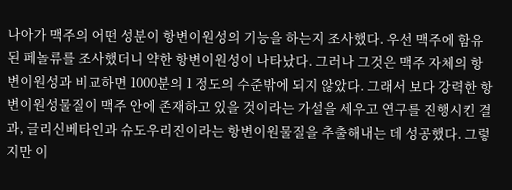나아가 맥주의 어떤 성분이 항변이원성의 기능을 하는지 조사했다. 우선 맥주에 함유된 페놀류를 조사했더니 약한 항변이원성이 나타났다. 그러나 그것은 맥주 자체의 항변이원성과 비교하면 1000분의 1 정도의 수준밖에 되지 않았다. 그래서 보다 강력한 항변이원성물질이 맥주 안에 존재하고 있을 것이라는 가설을 세우고 연구를 진행시킨 결과, 글리신베타인과 슈도우리진이라는 항변이원물질을 추출해내는 데 성공했다. 그렇지만 이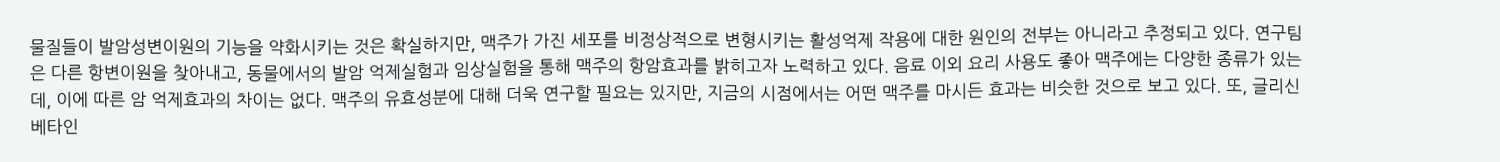물질들이 발암성변이원의 기능을 약화시키는 것은 확실하지만, 맥주가 가진 세포를 비정상적으로 변형시키는 활성억제 작용에 대한 원인의 전부는 아니라고 추정되고 있다. 연구팀은 다른 항변이원을 찾아내고, 동물에서의 발암 억제실험과 임상실험을 통해 맥주의 항암효과를 밝히고자 노력하고 있다. 음료 이외 요리 사용도 좋아 맥주에는 다양한 종류가 있는데, 이에 따른 암 억제효과의 차이는 없다. 맥주의 유효성분에 대해 더욱 연구할 필요는 있지만, 지금의 시점에서는 어떤 맥주를 마시든 효과는 비슷한 것으로 보고 있다. 또, 글리신베타인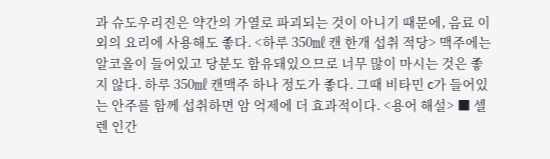과 슈도우리진은 약간의 가열로 파괴되는 것이 아니기 때문에, 음료 이외의 요리에 사용해도 좋다. <하루 350㎖ 캔 한개 섭취 적당> 맥주에는 알코올이 들어있고 당분도 함유돼있으므로 너무 많이 마시는 것은 좋지 않다. 하루 350㎖ 캔맥주 하나 정도가 좋다. 그때 비타민 c가 들어있는 안주를 함께 섭취하면 암 억제에 더 효과적이다. <용어 해설> ■ 셀렌 인간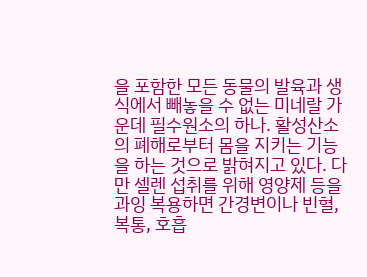을 포함한 모든 동물의 발육과 생식에서 빼놓을 수 없는 미네랄 가운데 필수원소의 하나. 활성산소의 폐해로부터 몸을 지키는 기능을 하는 것으로 밝혀지고 있다. 다만 셀렌 섭취를 위해 영양제 등을 과잉 복용하면 간경변이나 빈혈, 복통, 호흡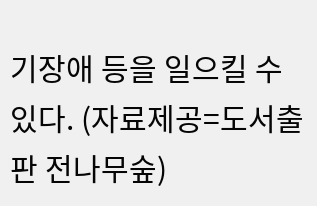기장애 등을 일으킬 수 있다. (자료제공=도서출판 전나무숲)